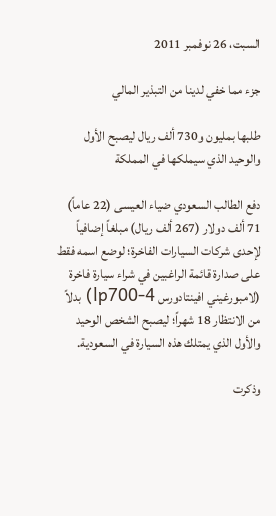السبت، 26 نوفمبر 2011

جزء مما خفي لدينا من التبذير المالي

طلبها بمليون و730 ألف ريال ليصبح الأول والوحيد الذي سيملكها في المملكة

دفع الطالب السعودي ضياء العيسى (22 عاماً) 71 ألف دولار (267 ألف ريال) مبلغاً إضافياً لإحدى شركات السيارات الفاخرة؛ لوضع اسمه فقط على صدارة قائمة الراغبين في شراء سيارة فاخرة (لامبورغيني افينتادورس lp700-4) بدلاً من الانتظار 18 شهراً؛ ليصبح الشخص الوحيد والأول الذي يمتلك هذه السيارة في السعودية.

وذكرت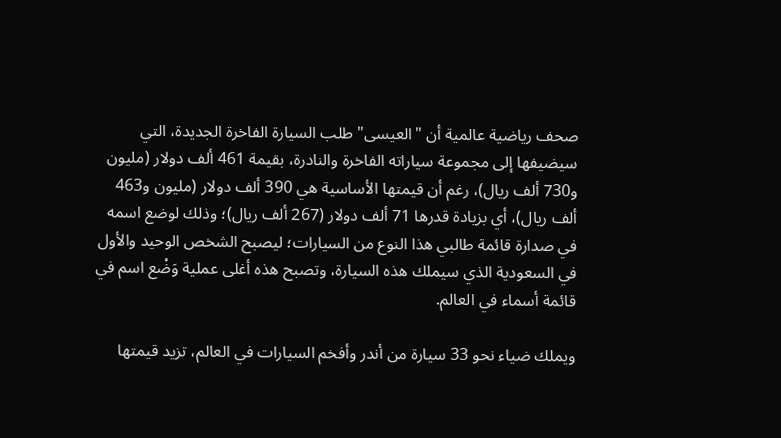صحف رياضية عالمية أن "العيسى" طلب السيارة الفاخرة الجديدة، التي سيضيفها إلى مجموعة سياراته الفاخرة والنادرة، بقيمة 461 ألف دولار (مليون و730 ألف ريال)، رغم أن قيمتها الأساسية هي 390 ألف دولار (مليون و463 ألف ريال)، أي بزيادة قدرها 71 ألف دولار (267 ألف ريال)؛ وذلك لوضع اسمه في صدارة قائمة طالبي هذا النوع من السيارات؛ ليصبح الشخص الوحيد والأول في السعودية الذي سيملك هذه السيارة، وتصبح هذه أغلى عملية وَضْع اسم في قائمة أسماء في العالم.

ويملك ضياء نحو 33 سيارة من أندر وأفخم السيارات في العالم، تزيد قيمتها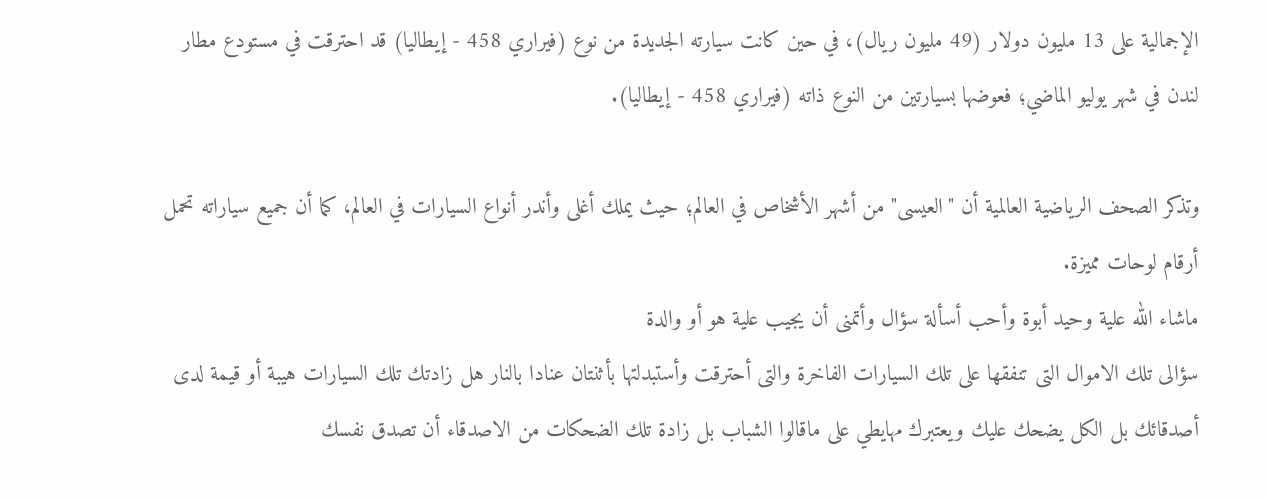الإجمالية على 13 مليون دولار (49 مليون ريال)، في حين كانت سيارته الجديدة من نوع (فيراري 458 - إيطاليا) قد احترقت في مستودع مطار لندن في شهر يوليو الماضي؛ فعوضها بسيارتين من النوع ذاته (فيراري 458 - إيطاليا).

وتذكر الصحف الرياضية العالمية أن "العيسى" من أشهر الأشخاص في العالم؛ حيث يملك أغلى وأندر أنواع السيارات في العالم، كما أن جميع سياراته تحمل أرقام لوحات مميزة.
ماشاء الله علية وحيد أبوة وأحب أسألة سؤال وأتمنى أن يجيب علية هو أو والدة
سؤالى تلك الاموال التى تنفقها على تلك السيارات الفاخرة والتى أحترقت وأستبدلتها بأثنتان عنادا بالنار هل زادتك تلك السيارات هيبة أو قيمة لدى أصدقائك بل الكل يضحك عليك ويعتبرك مهايطي على ماقالوا الشباب بل زادة تلك الضحكات من الاصدقاء أن تصدق نفسك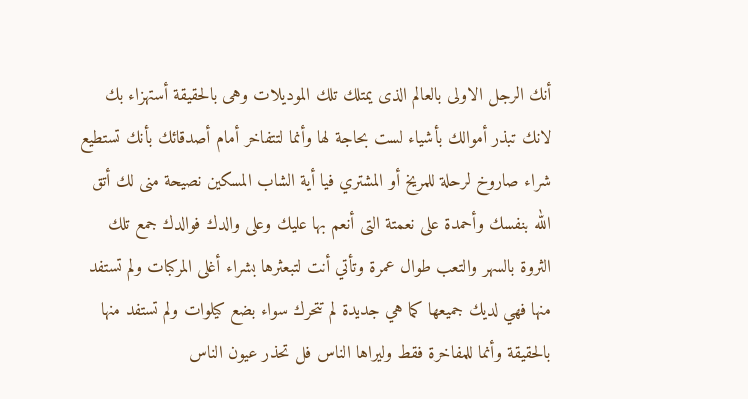أنك الرجل الاولى بالعالم الذى يمتلك تلك الموديلات وهى بالحقيقة أستهزاء بك لانك تبذر أموالك بأشياء لست بحاجة لها وأنما لتتفاخر أمام أصدقائك بأنك تستطيع شراء صاروخ لرحلة للمريخ أو المشتري فيا أية الشاب المسكين نصيحة منى لك أتق الله بنفسك وأحمدة على نعمتة التى أنعم بها عليك وعلى والدك فوالدك جمع تلك الثروة بالسهر والتعب طوال عمرة وتأتي أنت لتبعثرها بشراء أغلى المركبات ولم تستفد منها فهي لديك جميعها كما هي جديدة لم تتحرك سواء بضع كيلوات ولم تستفد منها بالحقيقة وأنما للمفاخرة فقط وليراها الناس فل تحذر عيون الناس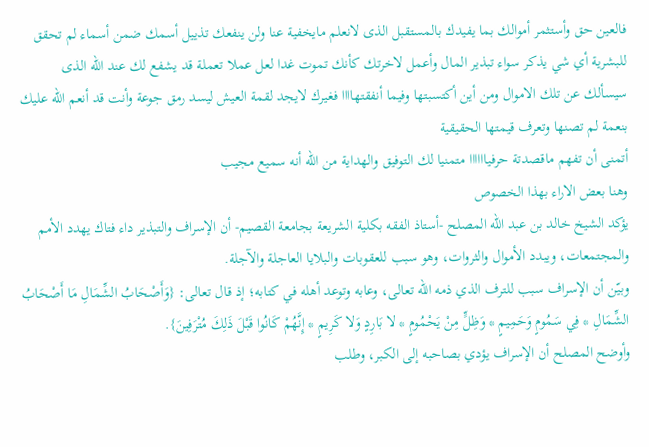فالعين حق وأستثمر أموالك بما يفيدك بالمستقبل الذى لانعلم مايخفية عنا ولن ينفعك تذييل أسمك ضمن أسماء لم تحقق للبشرية أي شي يذكر سواء تبذير المال وأعمل لاخرتك كأنك تموت غدا لعل عملا تعملة قد يشفع لك عند الله الذى سيسألك عن تلك الاموال ومن أين أكتسبتها وفيما أنفقتهاااا فغيرك لايجد لقمة العيش ليسد رمق جوعة وأنت قد أنعم الله عليك بنعمة لم تصنها وتعرف قيمتها الحقيقية
أتمنى أن تفهم ماقصدتة حرفياااااا متمنيا لك التوفيق والهداية من الله أنه سميع مجيب
وهنا بعض الاراء بهذا الخصوص
يؤكد الشيخ خالد بن عبد الله المصلح -أستاذ الفقه بكلية الشريعة بجامعة القصيم- أن الإسراف والتبذير داء فتاك يهدد الأمم والمجتمعات، ويبدد الأموال والثروات، وهو سبب للعقوبات والبلايا العاجلة والآجلة.
وبيّن أن الإسراف سبب للترف الذي ذمه الله تعالى، وعابه وتوعد أهله في كتابه؛ إذ قال تعالى: {وَأَصْحَابُ الشِّمَالِ مَا أَصْحَابُ الشِّمَالِ * فِي سَمُومٍ وَحَمِيمٍ * وَظِلٍّ مِنْ يَحْمُومٍ * لا بَارِدٍ وَلا كَرِيمٍ * إِنَّهُمْ كَانُوا قَبْلَ ذَلِكَ مُتْرَفِينَ}.
وأوضح المصلح أن الإسراف يؤدي بصاحبه إلى الكبر، وطلب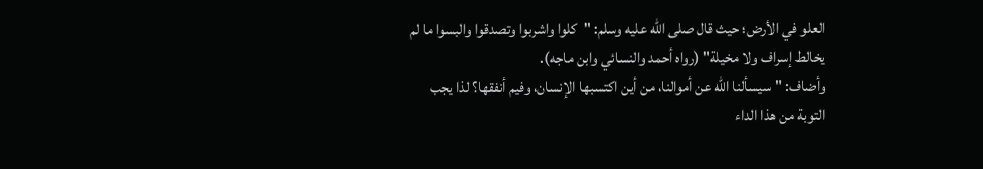العلو في الأرض؛ حيث قال صلى الله عليه وسلم: "كلوا واشربوا وتصدقوا والبسوا ما لم يخالط إسراف ولا مخيلة" (رواه أحمد والنسائي وابن ماجه).
وأضاف: "سيسألنا الله عن أموالنا، من أين اكتسبها الإنسان، وفيم أنفقها؟ لذا يجب التوبة من هذا الداء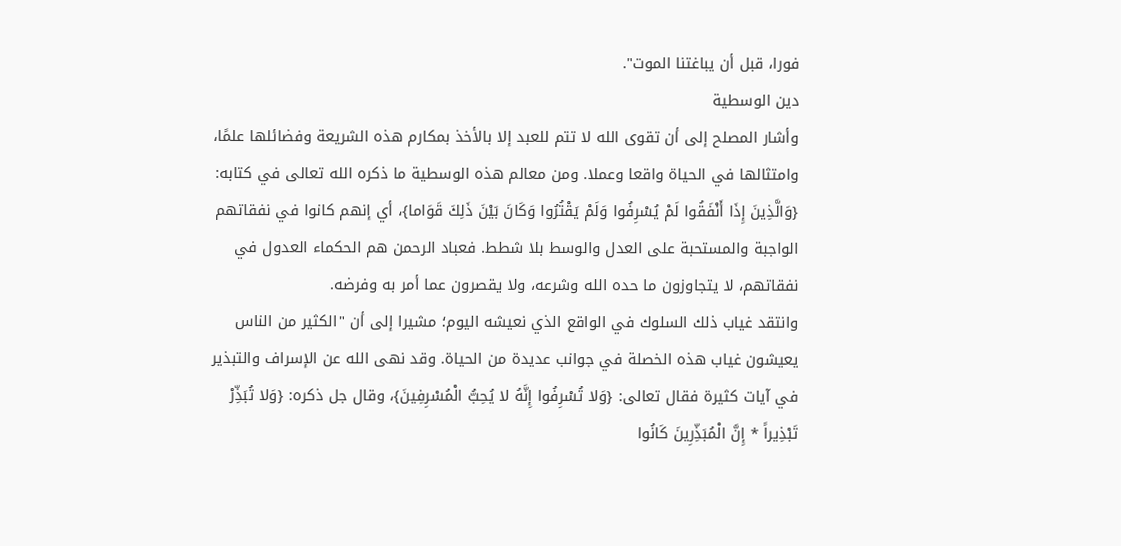فورا، قبل أن يباغتنا الموت".
دين الوسطية
وأشار المصلح إلى أن تقوى الله لا تتم للعبد إلا بالأخذ بمكارم هذه الشريعة وفضائلها علمًا، وامتثالها في الحياة واقعا وعملا. ومن معالم هذه الوسطية ما ذكره الله تعالى في كتابه: {وَالَّذِينَ إِذَا أَنْفَقُوا لَمْ يُسْرِفُوا وَلَمْ يَقْتُرُوا وَكَانَ بَيْنَ ذَلِكَ قَوَاما}، أي إنهم كانوا في نفقاتهم الواجبة والمستحبة على العدل والوسط بلا شطط. فعباد الرحمن هم الحكماء العدول في نفقاتهم، لا يتجاوزون ما حده الله وشرعه، ولا يقصرون عما أمر به وفرضه.
وانتقد غياب ذلك السلوك في الواقع الذي نعيشه اليوم؛ مشيرا إلى أن "الكثير من الناس يعيشون غياب هذه الخصلة في جوانب عديدة من الحياة. وقد نهى الله عن الإسراف والتبذير في آيات كثيرة فقال تعالى: {وَلا تُسْرِفُوا إِنَّهُ لا يُحِبُّ الْمُسْرِفِينَ}، وقال جل ذكره: {وَلا تُبَذِّرْ تَبْذِيراً * إِنَّ الْمُبَذِّرِينَ كَانُوا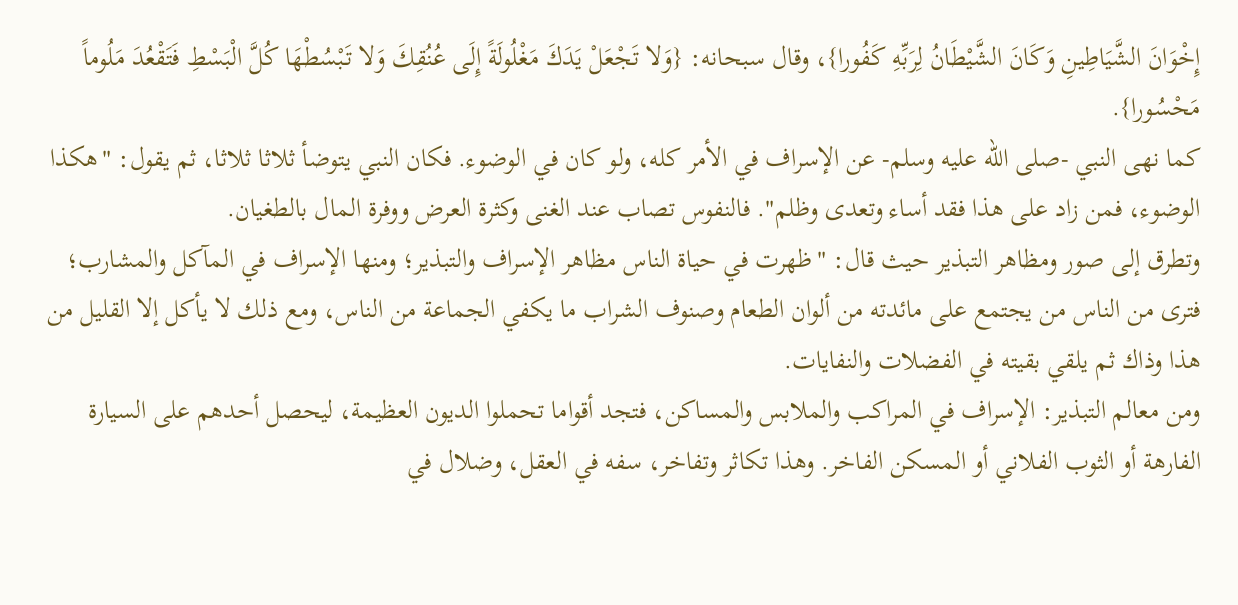إِخْوَانَ الشَّيَاطِينِ وَكَانَ الشَّيْطَانُ لِرَبِّهِ كَفُورا}، وقال سبحانه: {وَلا تَجْعَلْ يَدَكَ مَغْلُولَةً إِلَى عُنُقِكَ وَلا تَبْسُطْهَا كُلَّ الْبَسْطِ فَتَقْعُدَ مَلُوماً مَحْسُورا}.
كما نهى النبي -صلى الله عليه وسلم- عن الإسراف في الأمر كله، ولو كان في الوضوء. فكان النبي يتوضأ ثلاثا ثلاثا، ثم يقول: "هكذا الوضوء، فمن زاد على هذا فقد أساء وتعدى وظلم". فالنفوس تصاب عند الغنى وكثرة العرض ووفرة المال بالطغيان.
وتطرق إلى صور ومظاهر التبذير حيث قال: "ظهرت في حياة الناس مظاهر الإسراف والتبذير؛ ومنها الإسراف في المآكل والمشارب؛ فترى من الناس من يجتمع على مائدته من ألوان الطعام وصنوف الشراب ما يكفي الجماعة من الناس، ومع ذلك لا يأكل إلا القليل من هذا وذاك ثم يلقي بقيته في الفضلات والنفايات.
ومن معالم التبذير: الإسراف في المراكب والملابس والمساكن، فتجد أقواما تحملوا الديون العظيمة، ليحصل أحدهم على السيارة الفارهة أو الثوب الفلاني أو المسكن الفاخر. وهذا تكاثر وتفاخر، سفه في العقل، وضلال في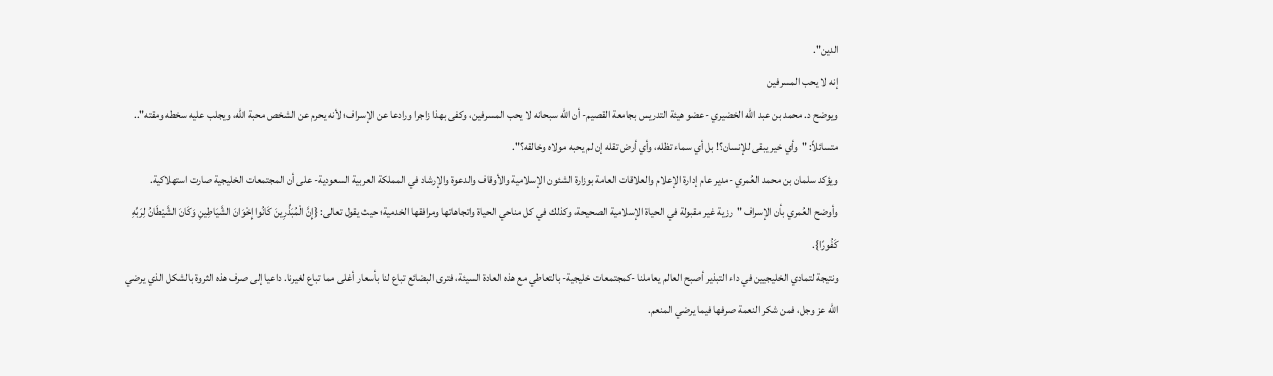الدين".
إنه لا يحب المسرفين
ويوضح د. محمد بن عبد الله الخضيري -عضو هيئة التدريس بجامعة القصيم- أن الله سبحانه لا يحب المسرفين، وكفى بهذا زاجرا ورادعا عن الإسراف؛ لأنه يحرم عن الشخص محبة الله، ويجلب عليه سخطه ومقته".. متسائلاً: "وأي خير يبقى للإنسان؟! بل أي سماء تظله، وأي أرض تقله إن لم يحبه مولاه وخالقه؟".
ويؤكد سلمان بن محمد العُمري -مدير عام إدارة الإعلام والعلاقات العامة بوزارة الشئون الإسلامية والأوقاف والدعوة والإرشاد في المملكة العربية السعودية- على أن المجتمعات الخليجية صارت استهلاكية.
وأوضح العُمري بأن الإسراف "رزية غير مقبولة في الحياة الإسلامية الصحيحة، وكذلك في كل مناحي الحياة واتجاهاتها ومرافقها الخدمية؛ حيث يقول تعالى: {إِنَّ الْمُبَذِّرِينَ كَانُوا إِخْوَانَ الشَّيَاطِينِ وَكَانَ الشَّيْطَانُ لِرَبِّهِ كَفُورًا}.
ونتيجة لتمادي الخليجيين في داء التبذير أصبح العالم يعاملنا -كمجتمعات خليجية- بالتعاطي مع هذه العادة السيئة، فترى البضائع تباع لنا بأسعار أغلى مما تباع لغيرنا. داعيا إلى صرف هذه الثروة بالشكل الذي يرضي الله عز وجل، فمن شكر النعمة صرفها فيما يرضي المنعم.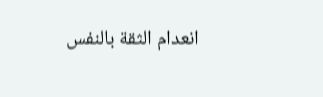انعدام الثقة بالنفس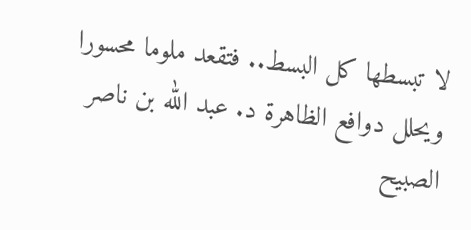لا تبسطها كل البسط.. فتقعد ملوما محسورا
ويحلل دوافع الظاهرة د. عبد الله بن ناصر الصبيح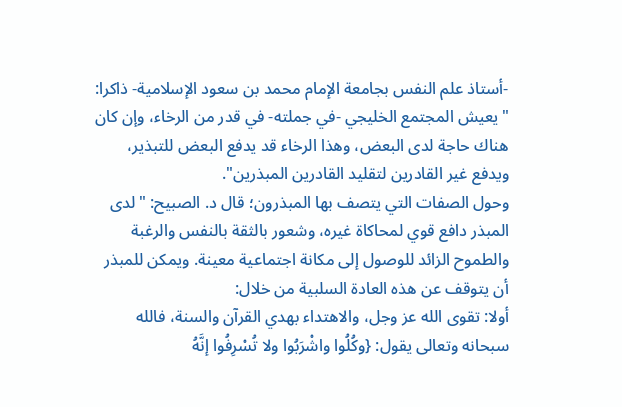-أستاذ علم النفس بجامعة الإمام محمد بن سعود الإسلامية- ذاكرا: "يعيش المجتمع الخليجي -في جملته- في قدر من الرخاء، وإن كان هناك حاجة لدى البعض، وهذا الرخاء قد يدفع البعض للتبذير، ويدفع غير القادرين لتقليد القادرين المبذرين".
وحول الصفات التي يتصف بها المبذرون؛ قال د. الصبيح: "لدى المبذر دافع قوي لمحاكاة غيره، وشعور بالثقة بالنفس والرغبة والطموح الزائد للوصول إلى مكانة اجتماعية معينة. ويمكن للمبذر أن يتوقف عن هذه العادة السلبية من خلال:
أولا: تقوى الله عز وجل، والاهتداء بهدي القرآن والسنة، فالله سبحانه وتعالى يقول: {وكُلُوا واشْرَبُوا ولا تُسْرِفُوا إنَّهُ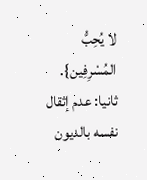لا يُحِبُّ المُسْرِفِين}.
ثانيا: عدم إثقال نفسه بالديون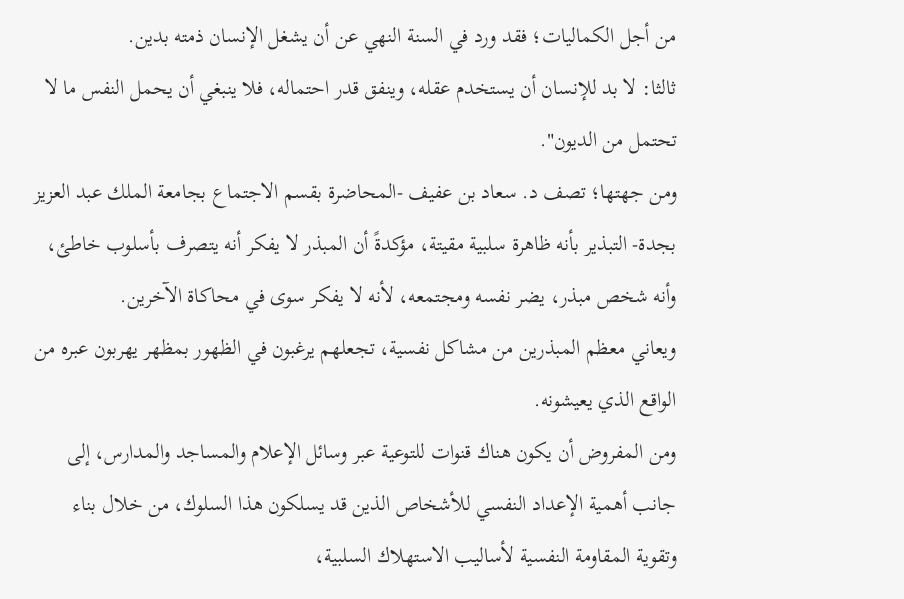من أجل الكماليات؛ فقد ورد في السنة النهي عن أن يشغل الإنسان ذمته بدين.
ثالثا: لا بد للإنسان أن يستخدم عقله، وينفق قدر احتماله، فلا ينبغي أن يحمل النفس ما لا تحتمل من الديون".
ومن جهتها؛ تصف د. سعاد بن عفيف -المحاضرة بقسم الاجتماع بجامعة الملك عبد العزيز بجدة- التبذير بأنه ظاهرة سلبية مقيتة، مؤكدةً أن المبذر لا يفكر أنه يتصرف بأسلوب خاطئ، وأنه شخص مبذر، يضر نفسه ومجتمعه، لأنه لا يفكر سوى في محاكاة الآخرين.
ويعاني معظم المبذرين من مشاكل نفسية، تجعلهم يرغبون في الظهور بمظهر يهربون عبره من الواقع الذي يعيشونه.
ومن المفروض أن يكون هناك قنوات للتوعية عبر وسائل الإعلام والمساجد والمدارس، إلى جانب أهمية الإعداد النفسي للأشخاص الذين قد يسلكون هذا السلوك، من خلال بناء وتقوية المقاومة النفسية لأساليب الاستهلاك السلبية،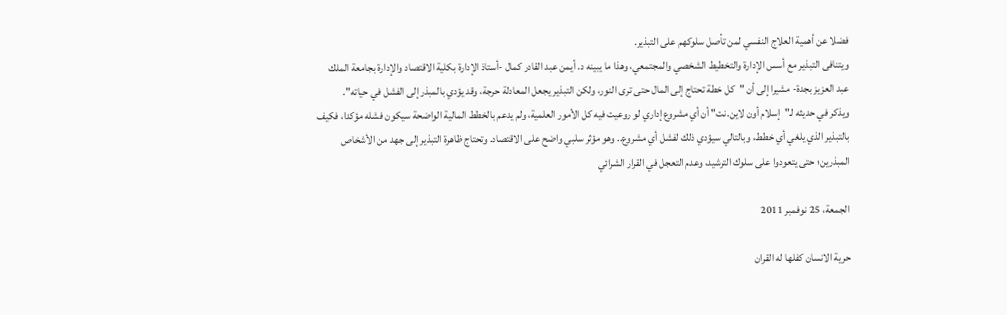فضلا عن أهمية العلاج النفسي لمن تأصل سلوكهم على التبذير.
ويتنافى التبذير مع أسس الإدارة والتخطيط الشخصي والمجتمعي، وهذا ما يبينه د. أيمن عبد القادر كمال -أستاذ الإدارة بكلية الاقتصاد والإدارة بجامعة الملك عبد العزيز بجدة- مشيرا إلى أن "كل خطة تحتاج إلى المال حتى ترى النور، ولكن التبذير يجعل المعادلة حرجة، وقد يؤدي بالمبذر إلى الفشل في حياته".
ويذكر في حديثه لـ"إسلام أون لاين.نت" أن أي مشروع إداري لو روعيت فيه كل الأمور العلمية، ولم يدعم بالخطط المالية الواضحة سيكون فشله مؤكدا، فكيف بالتبذير الذي يلغي أي خطط، وبالتالي سيؤدي ذلك لفشل أي مشروع.. وهو مؤثر سلبي واضح على الاقتصاد. وتحتاج ظاهرة التبذير إلى جهد من الأشخاص المبذرين؛ حتى يتعودوا على سلوك الترشيد، وعدم التعجل في القرار الشرائي

الجمعة، 25 نوفمبر 2011

حرية الانسان كفلها له القران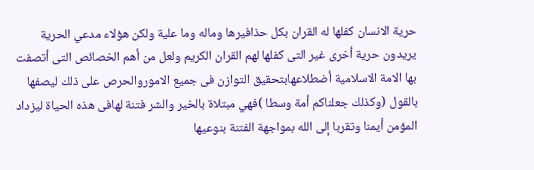حرية الانسان كفلها له القران بكل حذافيرها وماله وما علية ولكن هؤلاء مدعي الحرية يريدون حرية أخرى غير التى كفلها لهم القران الكريم ولعل من أهم الخصائص التى أتصفت بها الامة الاسلامية أضطلاعهابتحقيق التوازن فى جميع الاموروالحرص على ذلك ليصفها بالقول (وكذلك جعلناكم أمة وسطا )فهي مبتلاة بالخير والشر فتنة لهافى هذه الحياة ليزداد المؤمن أيمنا وتقربا إلى الله بمواجهة الفتنة بنوعيها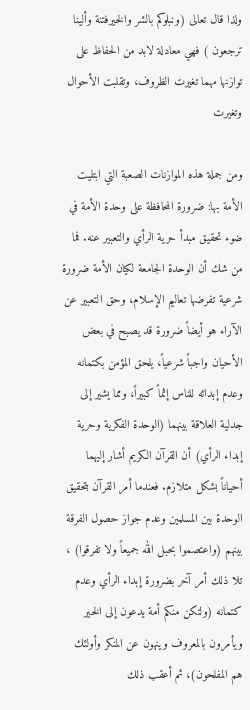ولذا قال تعالى (ونبلوكم بالشر والخيرفتنة وألينا ترجعون ) فهي معادلة لابد من الحفاظ على توازنها مهما تغيرت الظروف، وتقلبت الأحوال وتغيرت

ومن جملة هذه الموازنات الصعبة التي ابتليت الأمة بها: ضرورة المحافظة على وحدة الأمة في ضوء تحقيق مبدأ حرية الرأي والتعبير عنه. فما من شك أن الوحدة الجامعة لكيان الأمة ضرورة شرعية تفرضها تعاليم الإسلام، وحق التعبير عن الآراء هو أيضاً ضرورة قد يصبح في بعض الأحيان واجباً شرعياً، يلحق المؤمن بكتمانه وعدم إبدائه للناس إثماً كبيراً، ومما يشير إلى جدلية العلاقة بينهما (الوحدة الفكرية وحرية إبداء الرأي) أن القرآن الكريم أشار إليهما أحياناً بشكل متلازم. فعندما أمر القرآن بتحقيق الوحدة بين المسلمين وعدم جواز حصول الفرقة بينهم (واعتصموا بحبل الله جميعاً ولا تفرقوا) ، تلا ذلك أمر آخر بضرورة إبداء الرأي وعدم كتمانه (ولتكن منكم أمة يدعون إلى الخير ويأمرون بالمعروف وينهون عن المنكر وأولئك هم المفلحون)، ثم أعقب ذلك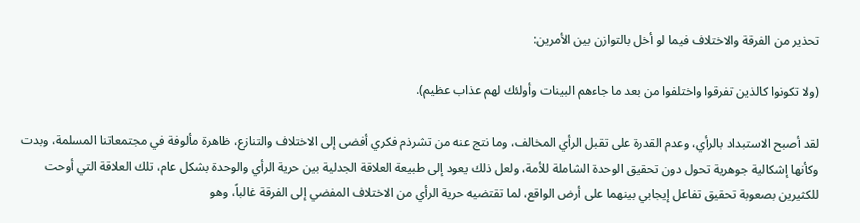تحذير من الفرقة والاختلاف فيما لو أخل بالتوازن بين الأمرين:

(ولا تكونوا كالذين تفرقوا واختلفوا من بعد ما جاءهم البينات وأولئك لهم عذاب عظيم).

لقد أصبح الاستبداد بالرأي، وعدم القدرة على تقبل الرأي المخالف، وما نتج عنه من تشرذم فكري أفضى إلى الاختلاف والتنازع، ظاهرة مألوفة في مجتمعاتنا المسلمة، وبدت وكأنها إشكالية جوهرية تحول دون تحقيق الوحدة الشاملة للأمة، ولعل ذلك يعود إلى طبيعة العلاقة الجدلية بين حرية الرأي والوحدة بشكل عام، تلك العلاقة التي أوحت للكثيرين بصعوبة تحقيق تفاعل إيجابي بينهما على أرض الواقع، لما تقتضيه حرية الرأي من الاختلاف المفضي إلى الفرقة غالباً، وهو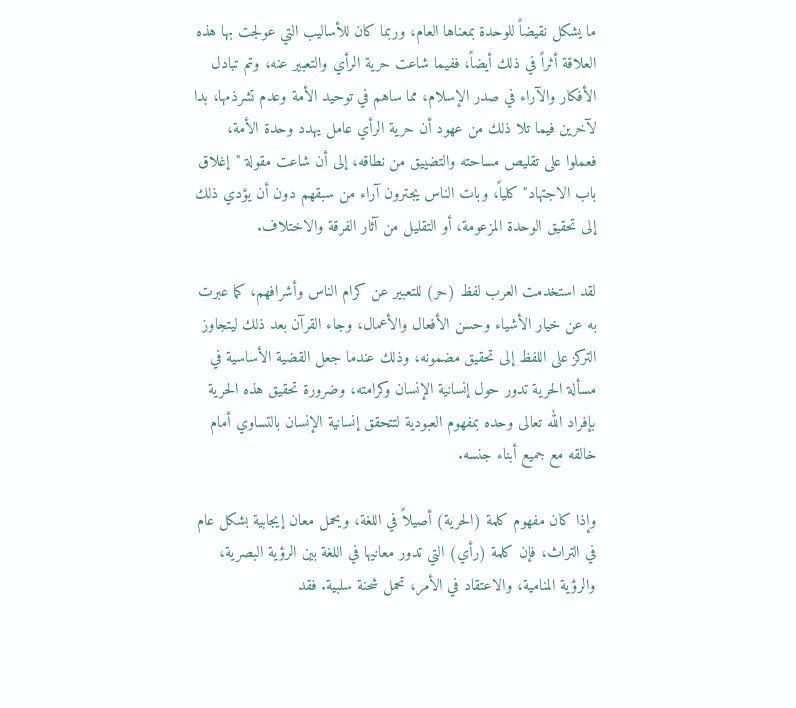ما يشكل نقيضاً للوحدة بمعناها العام، وربما كان للأساليب التي عولجت بها هذه العلاقة أثراً في ذلك أيضاً، ففيما شاعت حرية الرأي والتعبير عنه، وتم تبادل الأفكار والآراء في صدر الإسلام، مما ساهم في توحيد الأمة وعدم تشرذمها، بدا لآخرين فيما تلا ذلك من عهود أن حرية الرأي عامل يهدد وحدة الأمة، فعملوا على تقليص مساحته والتضييق من نطاقه، إلى أن شاعت مقولة "إغلاق باب الاجتهاد" كلياً، وبات الناس يجترون آراء من سبقهم دون أن يؤدي ذلك إلى تحقيق الوحدة المزعومة، أو التقليل من آثار الفرقة والاختلاف.

لقد استخدمت العرب لفظ (حر) للتعبير عن كرام الناس وأشرافهم، كما عبرت به عن خيار الأشياء وحسن الأفعال والأعمال، وجاء القرآن بعد ذلك ليتجاوز التركز على اللفظ إلى تحقيق مضمونه، وذلك عندما جعل القضية الأساسية في مسألة الحرية تدور حول إنسانية الإنسان وكرامته، وضرورة تحقيق هذه الحرية بإفراد الله تعالى وحده بمفهوم العبودية لتتحقق إنسانية الإنسان بالتساوي أمام خالقه مع جميع أبناء جنسه.

وإذا كان مفهوم كلمة (الحرية) أصيلاً في اللغة، ويحمل معان إيجابية بشكل عام في التراث، فإن كلمة (رأي) التي تدور معانيها في اللغة بين الرؤية البصرية، والرؤية المنامية، والاعتقاد في الأمر، تحمل شحنة سلبية. فقد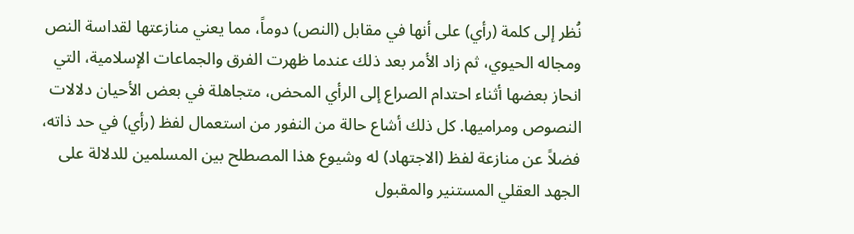نُظر إلى كلمة (رأي) على أنها في مقابل (النص) دوماً، مما يعني منازعتها لقداسة النص ومجاله الحيوي، ثم زاد الأمر بعد ذلك عندما ظهرت الفرق والجماعات الإسلامية، التي انحاز بعضها أثناء احتدام الصراع إلى الرأي المحض، متجاهلة في بعض الأحيان دلالات النصوص ومراميها. كل ذلك أشاع حالة من النفور من استعمال لفظ (رأي) في حد ذاته، فضلاً عن منازعة لفظ (الاجتهاد) له وشيوع هذا المصطلح بين المسلمين للدلالة على الجهد العقلي المستنير والمقبول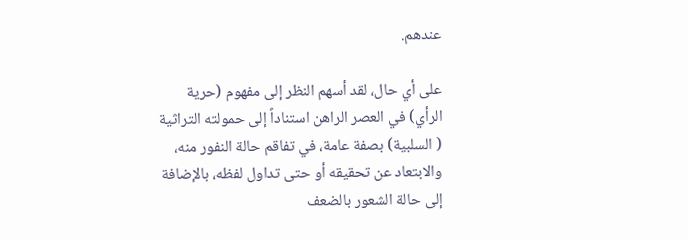عندهم.

على أي حال، لقد أسهم النظر إلى مفهوم (حرية الرأي) في العصر الراهن استناداً إلى حمولته التراثية ( السلبية) بصفة عامة، في تفاقم حالة النفور منه، والابتعاد عن تحقيقه أو حتى تداول لفظه، بالإضافة إلى حالة الشعور بالضعف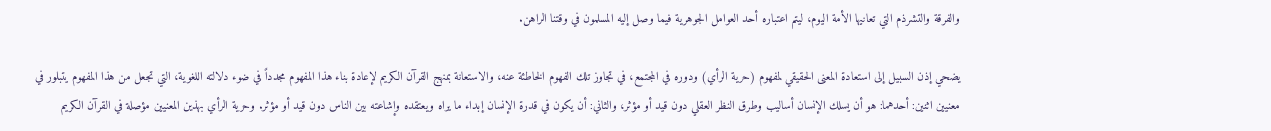والفرقة والتشرذم التي تعانيها الأمة اليوم، ليتم اعتباره أحد العوامل الجوهرية فيما وصل إليه المسلمون في وقتنا الراهن.

يضحي إذن السبيل إلى استعادة المعنى الحقيقي لمفهوم (حرية الرأي) ودوره في المجتمع، في تجاوز تلك الفهوم الخاطئة عنه، والاستعانة بمنهج القرآن الكريم لإعادة بناء هذا المفهوم مجدداً في ضوء دلالته اللغوية، التي تجعل من هذا المفهوم يتبلور في معنيين اثنين: أحدهما: هو أن يسلك الإنسان أساليب وطرق النظر العقلي دون قيد أو مؤثر، والثاني: أن يكون في قدرة الإنسان إبداء ما يراه ويعتقده وإشاعته بين الناس دون قيد أو مؤثر. وحرية الرأي بهذين المعنيين مؤصلة في القرآن الكريم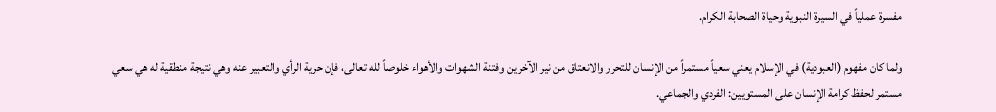مفسرة عملياً في السيرة النبوية وحياة الصحابة الكرام.

ولما كان مفهوم (العبودية) في الإسلام يعني سعياً مستمراً من الإنسان للتحرر والانعتاق من نير الآخرين وفتنة الشهوات والأهواء خلوصاً لله تعالى، فإن حرية الرأي والتعبير عنه وهي نتيجة منطقية له هي سعي مستمر لحفظ كرامة الإنسان على المستويين: الفردي والجماعي.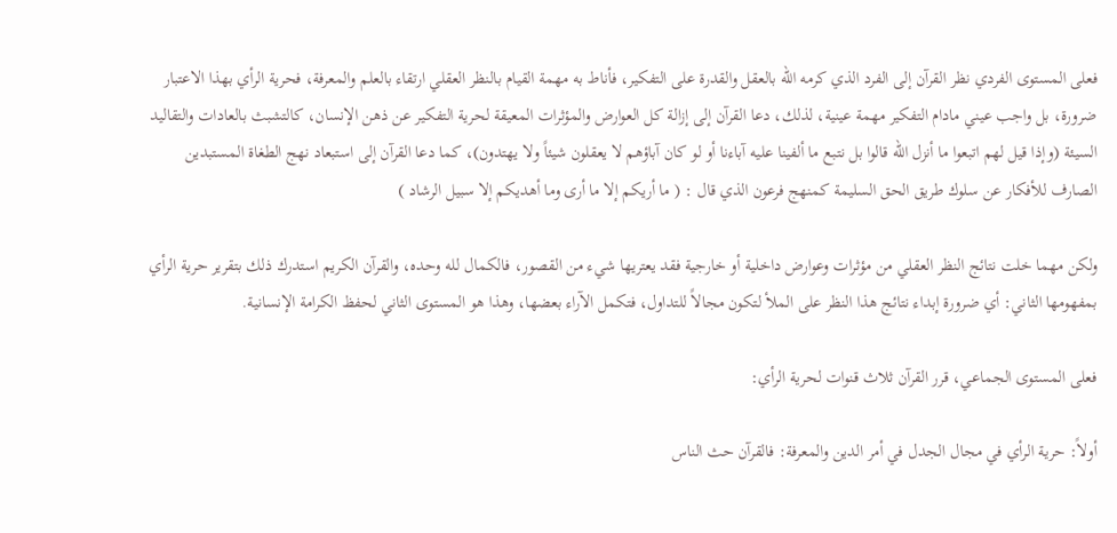فعلى المستوى الفردي نظر القرآن إلى الفرد الذي كرمه الله بالعقل والقدرة على التفكير، فأناط به مهمة القيام بالنظر العقلي ارتقاء بالعلم والمعرفة، فحرية الرأي بهذا الاعتبار ضرورة، بل واجب عيني مادام التفكير مهمة عينية، لذلك، دعا القرآن إلى إزالة كل العوارض والمؤثرات المعيقة لحرية التفكير عن ذهن الإنسان، كالتشبث بالعادات والتقاليد السيئة (وإذا قيل لهم اتبعوا ما أنزل الله قالوا بل نتبع ما ألفينا عليه آباءنا أو لو كان آباؤهم لا يعقلون شيئاً ولا يهتدون)، كما دعا القرآن إلى استبعاد نهج الطغاة المستبدين الصارف للأفكار عن سلوك طريق الحق السليمة كمنهج فرعون الذي قال : ( ما أريكم إلا ما أرى وما أهديكم إلا سبيل الرشاد )

ولكن مهما خلت نتائج النظر العقلي من مؤثرات وعوارض داخلية أو خارجية فقد يعتريها شيء من القصور، فالكمال لله وحده، والقرآن الكريم استدرك ذلك بتقرير حرية الرأي بمفهومها الثاني: أي ضرورة إبداء نتائج هذا النظر على الملأ لتكون مجالاً للتداول، فتكمل الآراء بعضها، وهذا هو المستوى الثاني لحفظ الكرامة الإنسانية.

فعلى المستوى الجماعي، قرر القرآن ثلاث قنوات لحرية الرأي:

أولاً: حرية الرأي في مجال الجدل في أمر الدين والمعرفة: فالقرآن حث الناس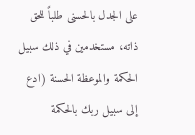على الجدل بالحسنى طلباً للحق ذاته، مستخدمين في ذلك سبيل الحكمة والموعظة الحسنة (ادع إلى سبيل ربك بالحكمة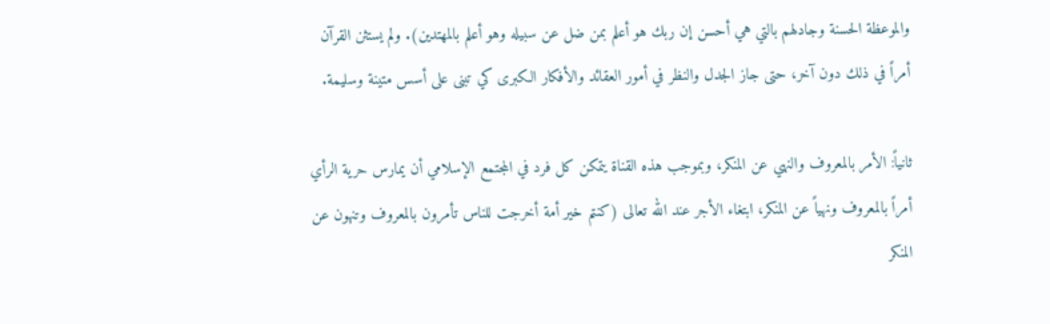والموعظة الحسنة وجادلهم بالتي هي أحسن إن ربك هو أعلم بمن ضل عن سبيله وهو أعلم بالمهتدين). ولم يستثن القرآن أمراً في ذلك دون آخر، حتى جاز الجدل والنظر في أمور العقائد والأفكار الكبرى كي تبنى على أسس متينة وسليمة.

ثانياً: الأمر بالمعروف والنهي عن المنكر، وبموجب هذه القناة يتمكن كل فرد في المجتمع الإسلامي أن يمارس حرية الرأي أمراً بالمعروف ونهياً عن المنكر، ابتغاء الأجر عند الله تعالى (كنتم خير أمة أخرجت للناس تأمرون بالمعروف وتنهون عن المنكر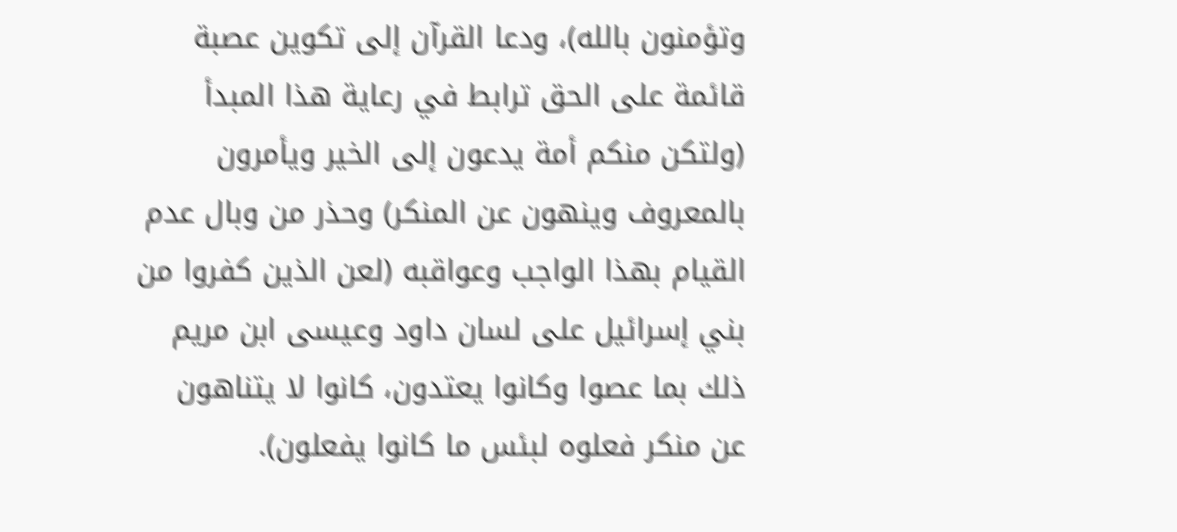وتؤمنون بالله)، ودعا القرآن إلى تكوين عصبة قائمة على الحق ترابط في رعاية هذا المبدأ (ولتكن منكم أمة يدعون إلى الخير ويأمرون بالمعروف وينهون عن المنكر) وحذر من وبال عدم القيام بهذا الواجب وعواقبه (لعن الذين كفروا من بني إسرائيل على لسان داود وعيسى ابن مريم ذلك بما عصوا وكانوا يعتدون، كانوا لا يتناهون عن منكر فعلوه لبئس ما كانوا يفعلون).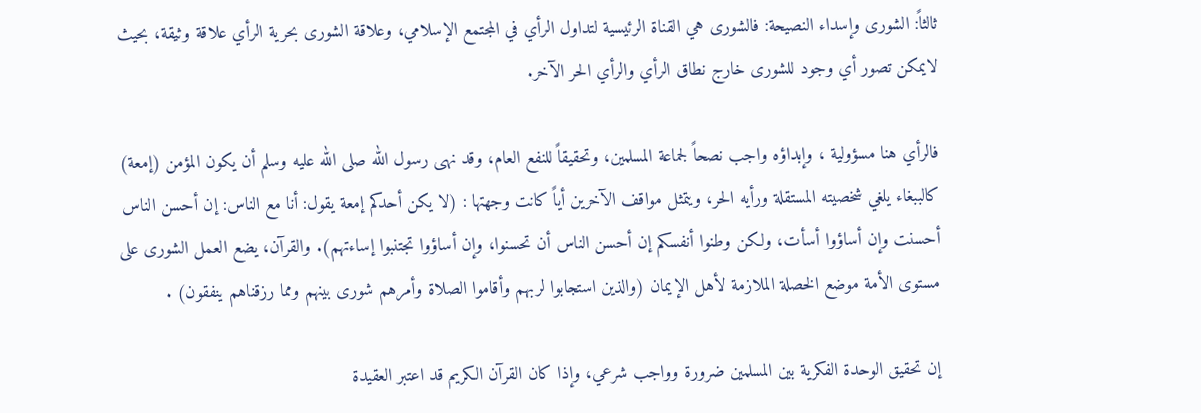ثالثاً: الشورى وإسداء النصيحة: فالشورى هي القناة الرئيسية لتداول الرأي في المجتمع الإسلامي، وعلاقة الشورى بحرية الرأي علاقة وثيقة، بحيث لايمكن تصور أي وجود للشورى خارج نطاق الرأي والرأي الحر الآخر.

فالرأي هنا مسؤولية ، وإبداؤه واجب نصحاً لجماعة المسلمين، وتحقيقاً للنفع العام، وقد نهى رسول الله صلى الله عليه وسلم أن يكون المؤمن (إمعة) كالببغاء يلغي شخصيته المستقلة ورأيه الحر، ويتمثل مواقف الآخرين أياً كانت وجهتها : (لا يكن أحدكم إمعة يقول: أنا مع الناس: إن أحسن الناس أحسنت وإن أساؤوا أسأت، ولكن وطنوا أنفسكم إن أحسن الناس أن تحسنوا، وإن أساؤوا تجتنبوا إساءتهم). والقرآن، يضع العمل الشورى على مستوى الأمة موضع الخصلة الملازمة لأهل الإيمان (والذين استجابوا لربهم وأقاموا الصلاة وأمرهم شورى بينهم ومما رزقناهم ينفقون) .

إن تحقيق الوحدة الفكرية بين المسلمين ضرورة وواجب شرعي، وإذا كان القرآن الكريم قد اعتبر العقيدة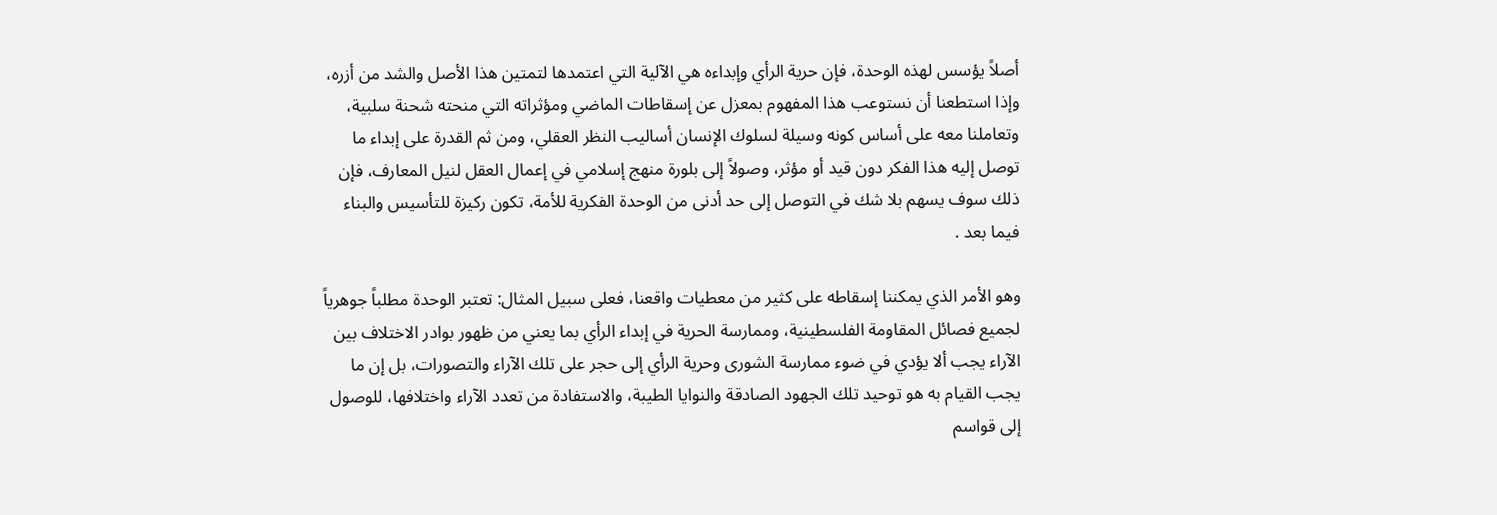أصلاً يؤسس لهذه الوحدة، فإن حرية الرأي وإبداءه هي الآلية التي اعتمدها لتمتين هذا الأصل والشد من أزره، وإذا استطعنا أن نستوعب هذا المفهوم بمعزل عن إسقاطات الماضي ومؤثراته التي منحته شحنة سلبية، وتعاملنا معه على أساس كونه وسيلة لسلوك الإنسان أساليب النظر العقلي، ومن ثم القدرة على إبداء ما توصل إليه هذا الفكر دون قيد أو مؤثر، وصولاً إلى بلورة منهج إسلامي في إعمال العقل لنيل المعارف، فإن ذلك سوف يسهم بلا شك في التوصل إلى حد أدنى من الوحدة الفكرية للأمة، تكون ركيزة للتأسيس والبناء فيما بعد .

وهو الأمر الذي يمكننا إسقاطه على كثير من معطيات واقعنا، فعلى سبيل المثال: تعتبر الوحدة مطلباً جوهرياً لجميع فصائل المقاومة الفلسطينية، وممارسة الحرية في إبداء الرأي بما يعني من ظهور بوادر الاختلاف بين الآراء يجب ألا يؤدي في ضوء ممارسة الشورى وحرية الرأي إلى حجر على تلك الآراء والتصورات، بل إن ما يجب القيام به هو توحيد تلك الجهود الصادقة والنوايا الطيبة، والاستفادة من تعدد الآراء واختلافها، للوصول إلى قواسم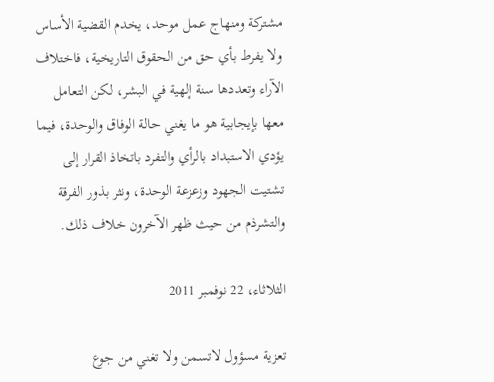مشتركة ومنهاج عمل موحد، يخدم القضية الأساس ولا يفرط بأي حق من الحقوق التاريخية، فاختلاف الآراء وتعددها سنة إلهية في البشر، لكن التعامل معها بإيجابية هو ما يغني حالة الوفاق والوحدة، فيما يؤدي الاستبداد بالرأي والتفرد باتخاذ القرار إلى تشتيت الجهود وزعزعة الوحدة، ونثر بذور الفرقة والتشرذم من حيث ظهر الآخرون خلاف ذلك.

الثلاثاء، 22 نوفمبر 2011

تعزية مسؤول لاتسمن ولا تغني من جوع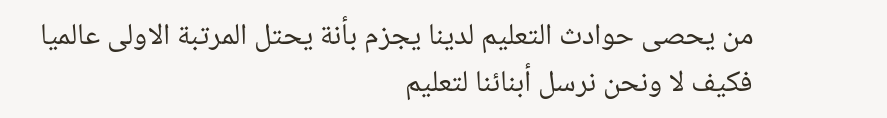من يحصى حوادث التعليم لدينا يجزم بأنة يحتل المرتبة الاولى عالميا فكيف لا ونحن نرسل أبنائنا لتعليم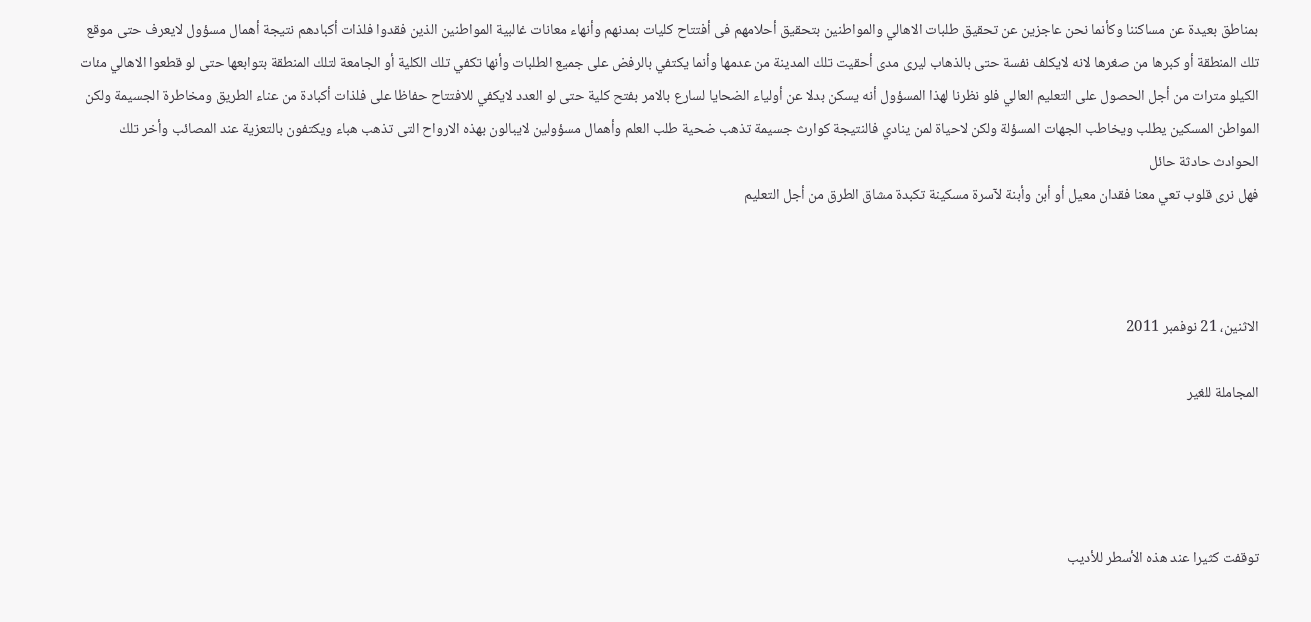بمناطق بعيدة عن مساكننا وكأنما نحن عاجزين عن تحقيق طلبات الاهالي والمواطنين بتحقيق أحلامهم فى أفتتاح كليات بمدنهم وأنهاء معانات غالبية المواطنين الذين فقدوا فلذات أكبادهم نتيجة أهمال مسؤول لايعرف حتى موقع تلك المنطقة أو كبرها من صغرها لانه لايكلف نفسة حتى بالذهاب ليرى مدى أحقيت تلك المدينة من عدمها وأنما يكتفي بالرفض على جميع الطلبات وأنها تكفي تلك الكلية أو الجامعة لتلك المنطقة بتوابعها حتى لو قطعوا الاهالي مئات الكيلو مترات من أجل الحصول على التعليم العالي فلو نظرنا لهذا المسؤول أنه يسكن بدلا عن أولياء الضحايا لسارع بالامر بفتح كلية حتى لو العدد لايكفي للافتتاح حفاظا على فلذات أكبادة من عناء الطريق ومخاطرة الجسيمة ولكن المواطن المسكين يطلب ويخاطب الجهات المسؤلة ولكن لاحياة لمن ينادي فالنتيجة كوارث جسيمة تذهب ضحية طلب العلم وأهمال مسؤولين لايبالون بهذه الارواح التى تذهب هباء ويكتفون بالتعزية عند المصائب وأخر تلك الحوادث حادثة حائل
فهل نرى قلوب تعي معنا فقدان معيل أو أبن وأبنة لآسرة مسكينة تكبدة مشاق الطرق من أجل التعليم



الاثنين، 21 نوفمبر 2011

المجاملة للغير




توقفت كثيرا عند هذه الأسطر للأديب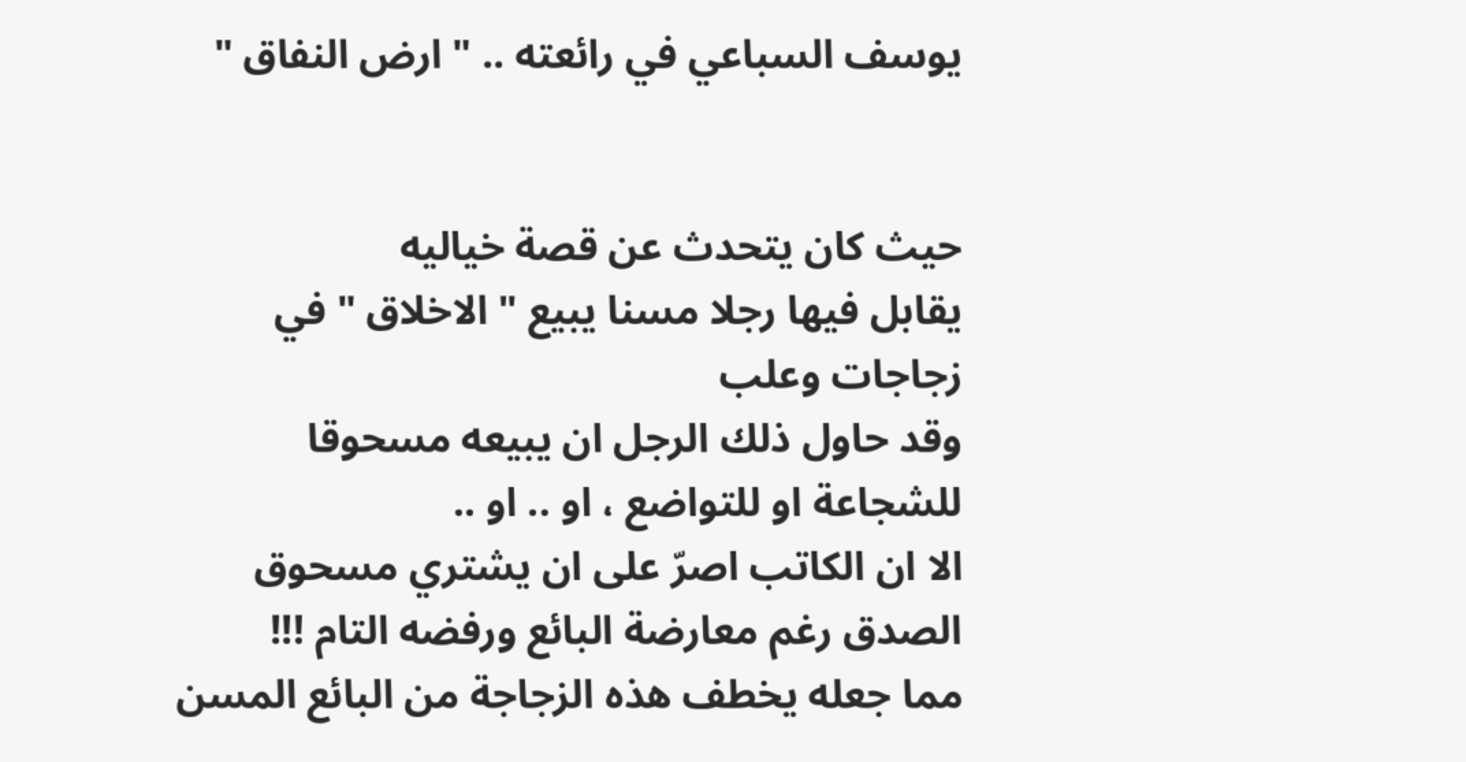يوسف السباعي في رائعته .. " ارض النفاق "


حيث كان يتحدث عن قصة خياليه
يقابل فيها رجلا مسنا يبيع " الاخلاق " في زجاجات وعلب
وقد حاول ذلك الرجل ان يبيعه مسحوقا للشجاعة او للتواضع ، او .. او ..
الا ان الكاتب اصرّ على ان يشتري مسحوق الصدق رغم معارضة البائع ورفضه التام !!!
مما جعله يخطف هذه الزجاجة من البائع المسن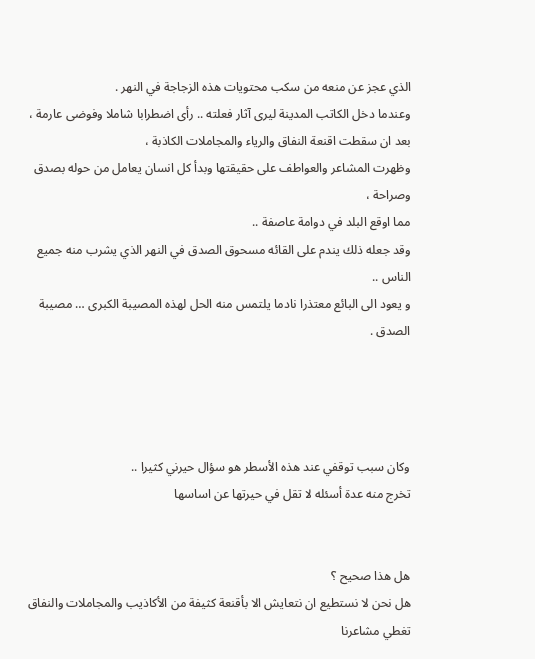الذي عجز عن منعه من سكب محتويات هذه الزجاجة في النهر .
وعندما دخل الكاتب المدينة ليرى آثار فعلته .. رأى اضطرابا شاملا وفوضى عارمة ،
بعد ان سقطت اقنعة النفاق والرياء والمجاملات الكاذبة ،
وظهرت المشاعر والعواطف على حقيقتها وبدأ كل انسان يعامل من حوله بصدق وصراحة ،
مما اوقع البلد في دوامة عاصفة ..
وقد جعله ذلك يندم على القائه مسحوق الصدق في النهر الذي يشرب منه جميع الناس ..
و يعود الى البائع معتذرا نادما يلتمس منه الحل لهذه المصيبة الكبرى … مصيبة الصدق .




وكان سبب توقفي عند هذه الأسطر هو سؤال حيرني كثيرا ..
تخرج منه عدة أسئله لا تقل في حيرتها عن اساسها


هل هذا صحيح ؟
هل نحن لا نستطيع ان نتعايش الا بأقنعة كثيفة من الأكاذيب والمجاملات والنفاق
تغطي مشاعرنا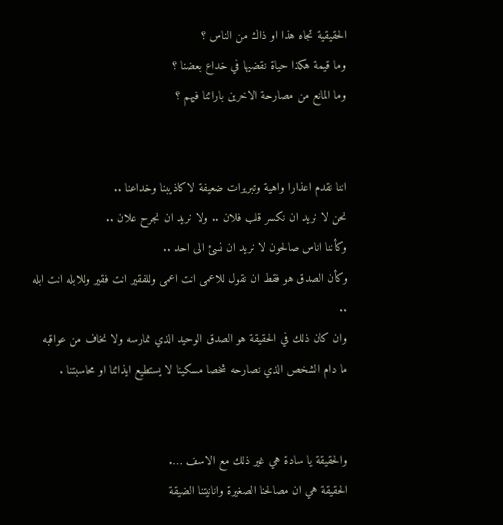الحقيقية تجاه هذا او ذاك من الناس ؟
وما قيمة هكذا حياة نقضيها في خداع بعضنا ؟
وما المانع من مصارحة الاخرين بارائنا فيهم ؟


اننا نقدم اعذارا واهية وتبريرات ضعيفة لاكاذيبنا وخداعنا ..
نحن لا نريد ان نكسر قلب فلان .. ولا نريد ان نجرح علان ..
وكأننا اناس صالحون لا نريد ان نسئ الى احد ..
وكأن الصدق هو فقط ان نقول للاعمى انت اعمى وللفقير انت فقير وللابله انت ابله ..
وان كان ذلك في الحقيقة هو الصدق الوحيد الذي نمارسه ولا نخاف من عواقبه
ما دام الشخص الذي نصارحه شخصا مسكينا لا يستطيع ايذائنا او محاسبتنا .


والحقيقة يا سادة هي غير ذلك مع الاسف ….
الحقيقة هي ان مصالحنا الصغيرة وانانيتنا الضيقة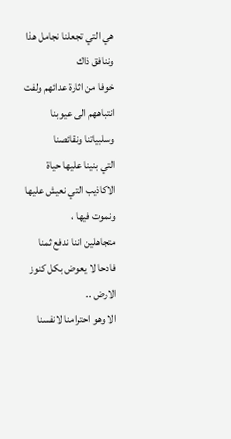هي التي تجعلنا نجامل هذا وننافق ذاك
خوفا من اثارة عدائهم ولفت انتباههم الى عيوبنا وسلبياتنا ونقائصنا
التي بنينا عليها حياة الاكاذيب التي نعيش عليها ونموت فيها ،
متجاهلين اننا ندفع ثمنا فادحا لا يعوض بكل كنوز الارض ..
الا وهو احترامنا لانفسنا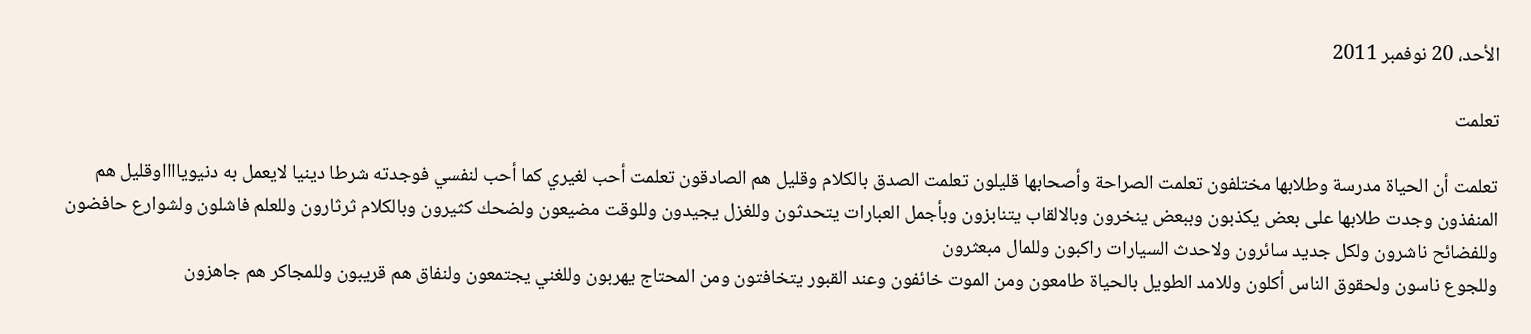الأحد، 20 نوفمبر 2011

تعلمت

تعلمت أن الحياة مدرسة وطلابها مختلفون تعلمت الصراحة وأصحابها قليلون تعلمت الصدق بالكلام وقليل هم الصادقون تعلمت أحب لغيري كما أحب لنفسي فوجدته شرطا دينيا لايعمل به دنيويااااوقليل هم المنفذون وجدت طلابها على بعض يكذبون وببعض ينخرون وبالالقاب يتنابزون وبأجمل العبارات يتحدثون وللغزل يجيدون وللوقت مضيعون ولضحك كثيرون وبالكلام ثرثارون وللعلم فاشلون ولشوارع حافضون وللفضائح ناشرون ولكل جديد سائرون ولاحدث السيارات راكبون وللمال مبعثرون
وللجوع ناسون ولحقوق الناس أكلون وللامد الطويل بالحياة طامعون ومن الموت خائفون وعند القبور يتخافتون ومن المحتاج يهربون وللغني يجتمعون ولنفاق هم قريبون وللمجاكر هم جاهزون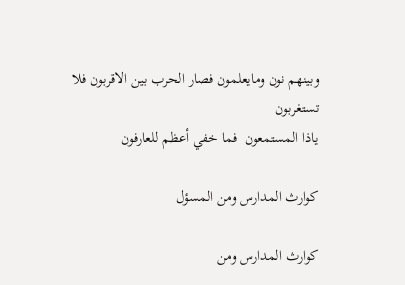وبينهم نون ومايعلمون فصار الحرب بين الاقربون فلا تستغربون
ياذا المستمعون  فما خفي أعظم للعارفون

كوارث المدارس ومن المسؤل

كوارث المدارس ومن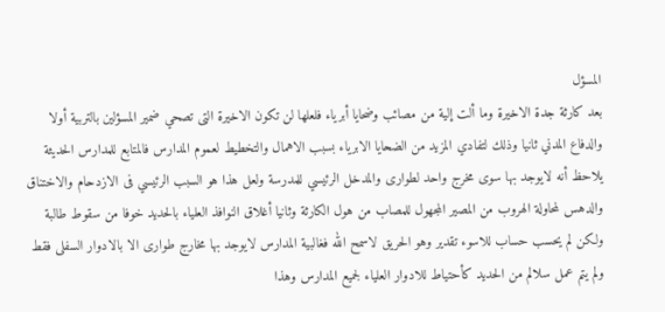المسؤل
بعد كارثة جدة الاخيرة وما ألت إلية من مصائب وضحايا أبرياء فلعلها لن تكون الاخيرة التى تصحي ضمير المسؤلين بالتربية أولا والدفاع المدني ثانيا وذلك لتفادي المزيد من الضحايا الابرياء بسبب الاهمال والتخطيط لعموم المدارس فالمتابع للمدارس الحديثة يلاحظ أنه لايوجد بها سوى مخرج واحد لطوارى والمدخل الرئيسي للمدرسة ولعل هذا هو السبب الرئيسي فى الازدحام والاختناق والدهس لمحاولة الهروب من المصير المجهول للمصاب من هول الكارثة وثانيا أغلاق النوافذ العلياء بالحديد خوفا من سقوط طالبة ولكن لم يحسب حساب للاسوء تقدير وهو الحريق لاسمح الله فغالبية المدارس لايوجد بها مخارج طوارى الا بالادوار السفلى فقط ولم يتم عمل سلالم من الحديد كأحتياط للادوار العلياء لجميع المدارس وهذا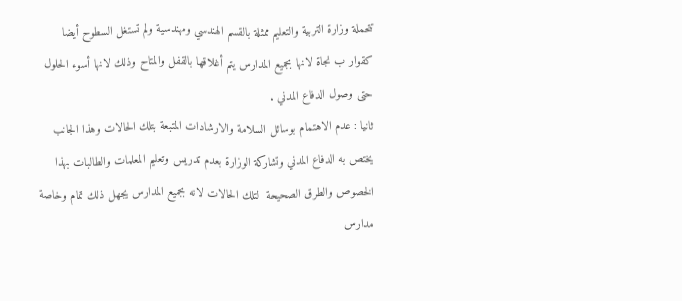تتحملة وزارة التربية والتعليم ممثلة بالقسم الهندسي ومهندسية ولم تستغل السطوح أيضا كقوار ب نجاة لانها بجميع المدارس يتم أغلاقها بالقفل والمتاح وذلك لانها أسوء الحلول حتى وصول الدفاع المدني .
ثانيا : عدم الاهتمام بوسائل السلامة والارشادات المتبعة بتلك الحالات وهذا الجانب يختص به الدفاع المدني وتشاركة الوزارة بعدم تدريس وتعليم المعلمات والطالبات بهذا الخصوص والطرق الصحيحة  لتلك الحالات لانه بجميع المدارس يجهل ذلك تمام وخاصة مدارس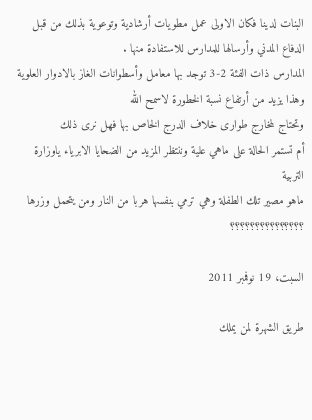البنات لدينا فكان الاولى عمل مطويات أرشادية وتوعوية بذلك من قبل الدفاع المدني وأرسالها للمدارس للاستفادة منها .
المدارس ذات الفئة 2-3 توجد بها معامل وأسطوانات الغاز بالادوار العلوية وهذا يزيد من أرتفاع نسبة الخطورة لاسمح الله
وتحتاج لمخارج طوارى خلاف الدرج الخاص بها فهل نرى ذلك
أم تستمر الحالة على ماهي علية وننتظر المزيد من الضحايا الابرياء ياوزارة التربية
ماهو مصير تلك الطفلة وهي ترمي بنفسها هربا من النار ومن يتحمل وزرها ؟؟؟؟؟؟؟؟؟؟؟؟؟؟؟

السبت، 19 نوفمبر 2011

طريق الشهرة لمن يملك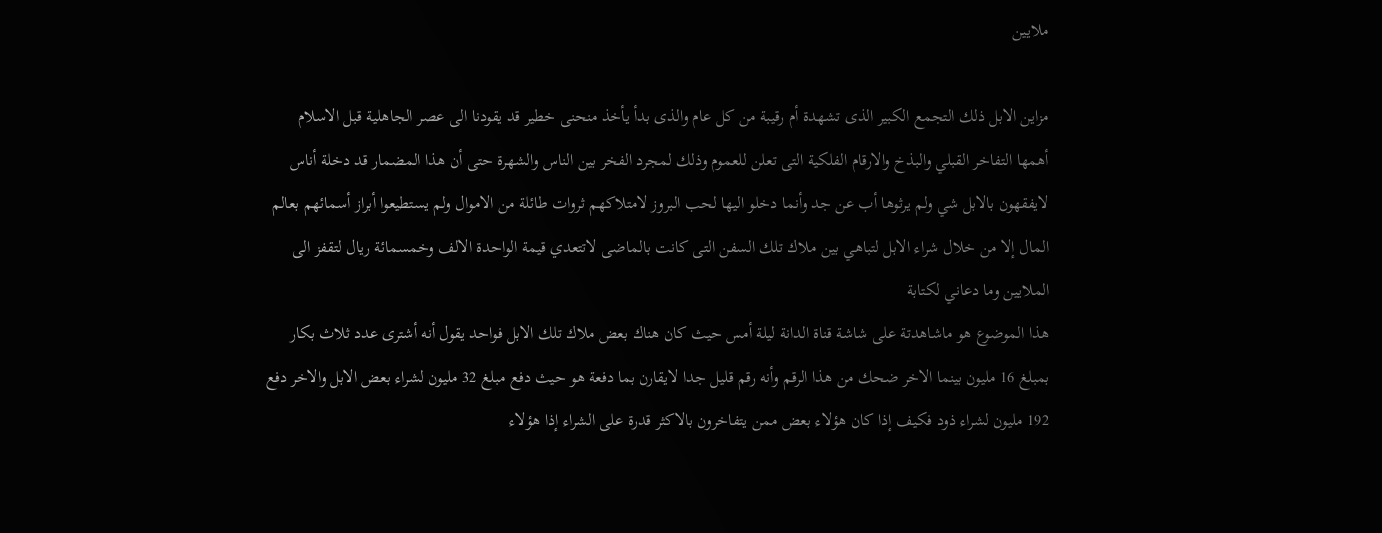ملايين

مزاين الابل ذلك التجمع الكبير الذى تشهدة أم رقيبة من كل عام والذى بدأ يأخذ منحنى خطير قد يقودنا الى عصر الجاهلية قبل الاسلام أهمها التفاخر القبلي والبذخ والارقام الفلكية التى تعلن للعموم وذلك لمجرد الفخر بين الناس والشهرة حتى أن هذا المضمار قد دخلة أناس لايفقهون بالابل شي ولم يرثوها أب عن جد وأنما دخلو اليها لحب البروز لامتلاكهم ثروات طائلة من الاموال ولم يستطيعوا أبراز أسمائهم بعالم المال إلا من خلال شراء الابل لتباهي بين ملاك تلك السفن التى كانت بالماضى لاتتعدي قيمة الواحدة الالف وخمسمائة ريال لتقفز الى الملايين وما دعاني لكتابة
هذا الموضوع هو ماشاهدتة على شاشة قناة الدانة ليلة أمس حيث كان هناك بعض ملاك تلك الابل فواحد يقول أنه أشترى عدد ثلاث بكار بمبلغ 16 مليون بينما الاخر ضحك من هذا الرقم وأنه رقم قليل جدا لايقارن بما دفعة هو حيث دفع مبلغ 32 مليون لشراء بعض الابل والاخر دفع 192 مليون لشراء ذود فكيف إذا كان هؤلاء بعض ممن يتفاخرون بالاكثر قدرة على الشراء إذا هؤلاء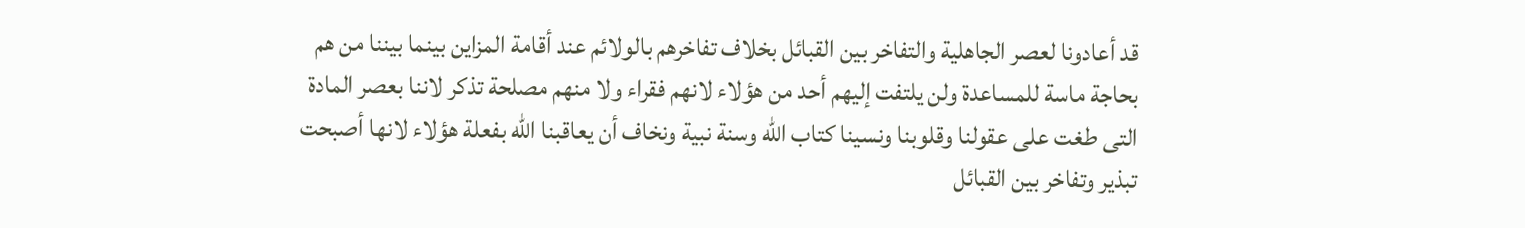قد أعادونا لعصر الجاهلية والتفاخر بين القبائل بخلاف تفاخرهم بالولائم عند أقامة المزاين بينما بيننا من هم بحاجة ماسة للمساعدة ولن يلتفت إليهم أحد من هؤلاء لانهم فقراء ولا منهم مصلحة تذكر لاننا بعصر المادة التى طغت على عقولنا وقلوبنا ونسينا كتاب الله وسنة نبية ونخاف أن يعاقبنا الله بفعلة هؤلاء لانها أصبحت تبذير وتفاخر بين القبائل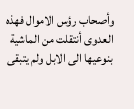وأصحاب رؤس الاموال فهذه العدوى أنتقلت من الماشية بنوعيها الى الابل ولم يتبقى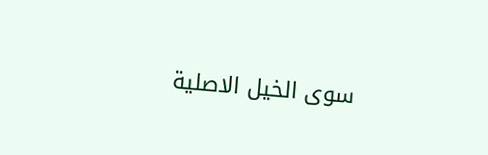سوى الخيل الاصلية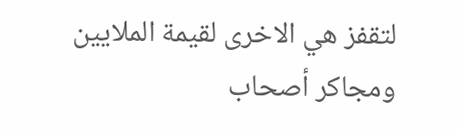لتقفز هي الاخرى لقيمة الملايين ومجاكر أصحاب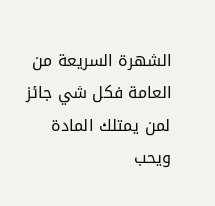الشهرة السريعة من العامة فكل شي جائز لمن يمتلك المادة ويحب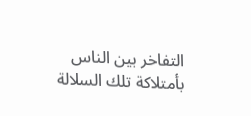التفاخر بين الناس بأمتلاكة تلك السلالة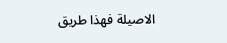الاصيلة فهذا طريق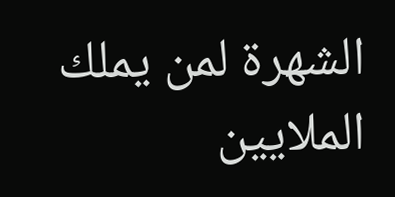الشهرة لمن يملك الملايين